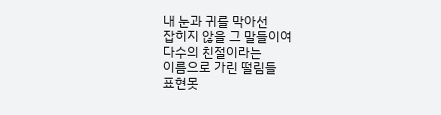내 눈과 귀를 막아선
잡히지 않을 그 말들이여
다수의 친절이라는
이름으로 가린 떨림들
표현못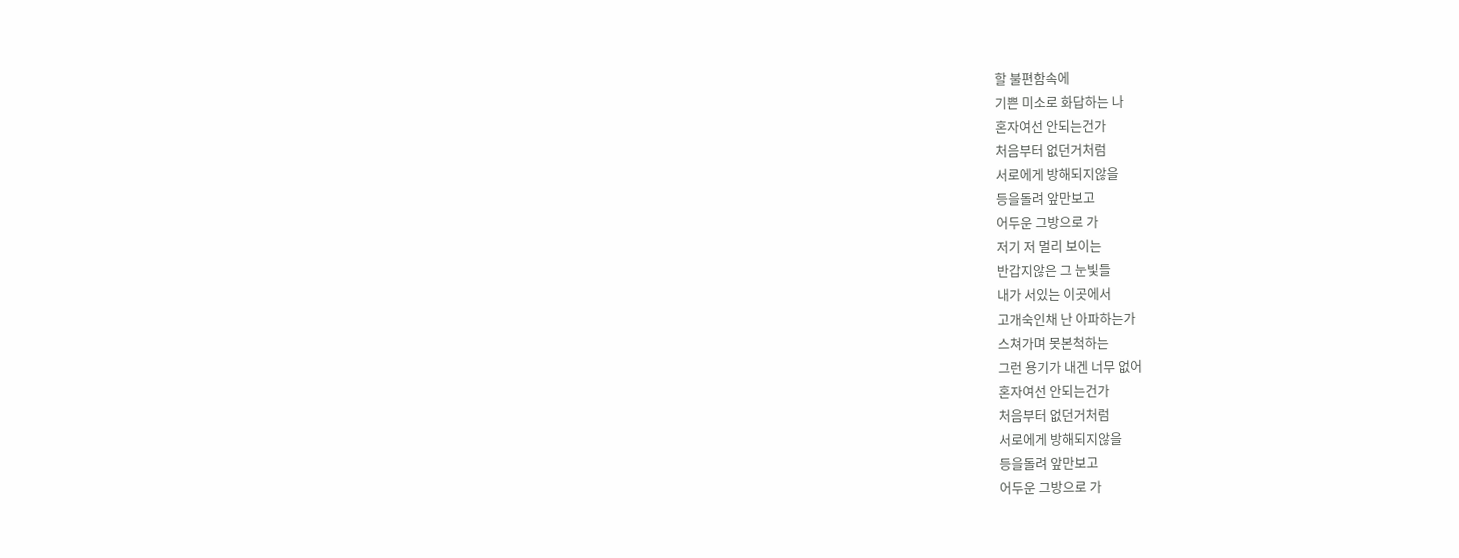할 불편함속에
기쁜 미소로 화답하는 나
혼자여선 안되는건가
처음부터 없던거처럼
서로에게 방해되지않을
등을돌려 앞만보고
어두운 그방으로 가
저기 저 멀리 보이는
반갑지않은 그 눈빛들
내가 서있는 이곳에서
고개숙인채 난 아파하는가
스쳐가며 못본척하는
그런 용기가 내겐 너무 없어
혼자여선 안되는건가
처음부터 없던거처럼
서로에게 방해되지않을
등을돌려 앞만보고
어두운 그방으로 가